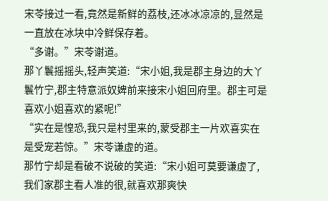宋苓接过一看,竟然是新鲜的荔枝,还冰冰凉凉的,显然是一直放在冰块中冷鲜保存着。
“多谢。”宋苓谢道。
那丫鬟摇摇头,轻声笑道:“宋小姐,我是郡主身边的大丫鬟竹宁,郡主特意派奴婢前来接宋小姐回府里。郡主可是喜欢小姐喜欢的紧呢!”
“实在是惶恐,我只是村里来的,蒙受郡主一片欢喜实在是受宠若惊。”宋苓谦虚的道。
那竹宁却是看破不说破的笑道:“宋小姐可莫要谦虚了,我们家郡主看人准的很,就喜欢那爽快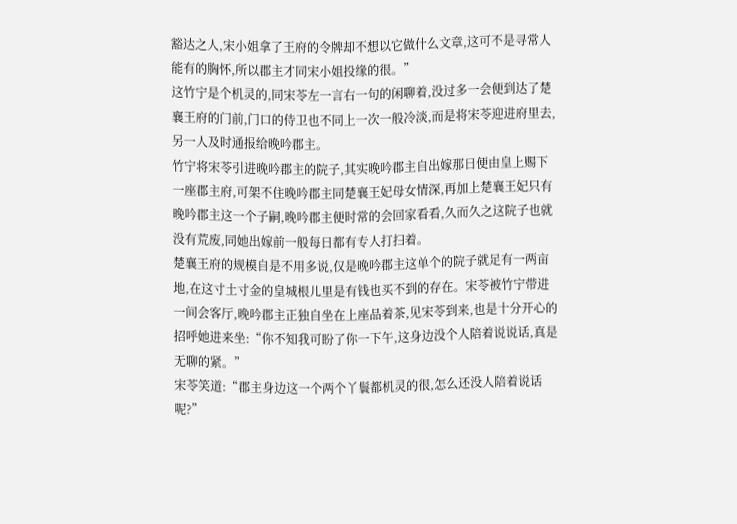豁达之人,宋小姐拿了王府的令牌却不想以它做什么文章,这可不是寻常人能有的胸怀,所以郡主才同宋小姐投缘的很。”
这竹宁是个机灵的,同宋苓左一言右一句的闲聊着,没过多一会便到达了楚襄王府的门前,门口的侍卫也不同上一次一般冷淡,而是将宋苓迎进府里去,另一人及时通报给晚吟郡主。
竹宁将宋苓引进晚吟郡主的院子,其实晚吟郡主自出嫁那日便由皇上赐下一座郡主府,可架不住晚吟郡主同楚襄王妃母女情深,再加上楚襄王妃只有晚吟郡主这一个子嗣,晚吟郡主便时常的会回家看看,久而久之这院子也就没有荒废,同她出嫁前一般每日都有专人打扫着。
楚襄王府的规模自是不用多说,仅是晚吟郡主这单个的院子就足有一两亩地,在这寸土寸金的皇城根儿里是有钱也买不到的存在。宋苓被竹宁带进一间会客厅,晚吟郡主正独自坐在上座品着茶,见宋苓到来,也是十分开心的招呼她进来坐:“你不知我可盼了你一下午,这身边没个人陪着说说话,真是无聊的紧。”
宋苓笑道:“郡主身边这一个两个丫鬟都机灵的很,怎么还没人陪着说话呢?”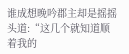谁成想晚吟郡主却是摇摇头道:“这几个就知道顺着我的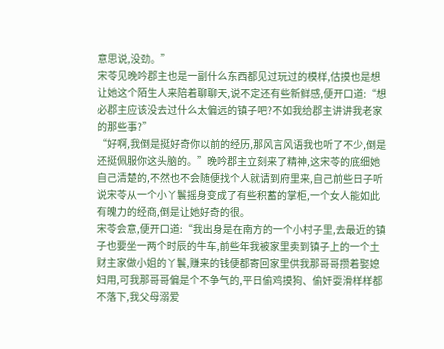意思说,没劲。”
宋苓见晚吟郡主也是一副什么东西都见过玩过的模样,估摸也是想让她这个陌生人来陪着聊聊天,说不定还有些新鲜感,便开口道:“想必郡主应该没去过什么太偏远的镇子吧?不如我给郡主讲讲我老家的那些事?”
“好啊,我倒是挺好奇你以前的经历,那风言风语我也听了不少,倒是还挺佩服你这头脑的。”晚吟郡主立刻来了精神,这宋苓的底细她自己清楚的,不然也不会随便找个人就请到府里来,自己前些日子听说宋苓从一个小丫鬟摇身变成了有些积蓄的掌柜,一个女人能如此有魄力的经商,倒是让她好奇的很。
宋苓会意,便开口道:“我出身是在南方的一个小村子里,去最近的镇子也要坐一两个时辰的牛车,前些年我被家里卖到镇子上的一个土财主家做小姐的丫鬟,赚来的钱便都寄回家里供我那哥哥攒着娶媳妇用,可我那哥哥偏是个不争气的,平日偷鸡摸狗、偷奸耍滑样样都不落下,我父母溺爱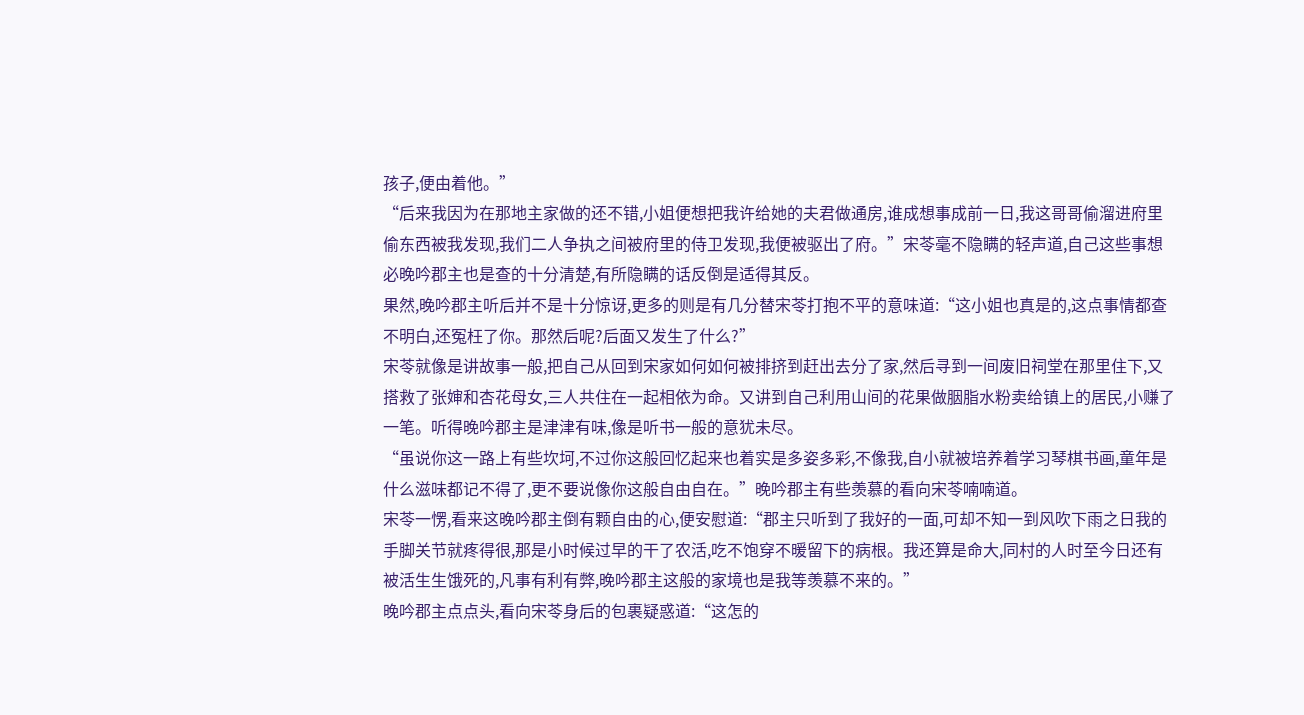孩子,便由着他。”
“后来我因为在那地主家做的还不错,小姐便想把我许给她的夫君做通房,谁成想事成前一日,我这哥哥偷溜进府里偷东西被我发现,我们二人争执之间被府里的侍卫发现,我便被驱出了府。”宋苓毫不隐瞒的轻声道,自己这些事想必晚吟郡主也是查的十分清楚,有所隐瞒的话反倒是适得其反。
果然,晚吟郡主听后并不是十分惊讶,更多的则是有几分替宋苓打抱不平的意味道:“这小姐也真是的,这点事情都查不明白,还冤枉了你。那然后呢?后面又发生了什么?”
宋苓就像是讲故事一般,把自己从回到宋家如何如何被排挤到赶出去分了家,然后寻到一间废旧祠堂在那里住下,又搭救了张婶和杏花母女,三人共住在一起相依为命。又讲到自己利用山间的花果做胭脂水粉卖给镇上的居民,小赚了一笔。听得晚吟郡主是津津有味,像是听书一般的意犹未尽。
“虽说你这一路上有些坎坷,不过你这般回忆起来也着实是多姿多彩,不像我,自小就被培养着学习琴棋书画,童年是什么滋味都记不得了,更不要说像你这般自由自在。”晚吟郡主有些羡慕的看向宋苓喃喃道。
宋苓一愣,看来这晚吟郡主倒有颗自由的心,便安慰道:“郡主只听到了我好的一面,可却不知一到风吹下雨之日我的手脚关节就疼得很,那是小时候过早的干了农活,吃不饱穿不暖留下的病根。我还算是命大,同村的人时至今日还有被活生生饿死的,凡事有利有弊,晚吟郡主这般的家境也是我等羡慕不来的。”
晚吟郡主点点头,看向宋苓身后的包裹疑惑道:“这怎的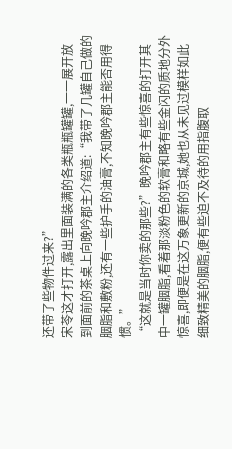还带了些物件过来?”
宋苓这才打开,露出里面装满的各类瓶瓶罐罐,一一展开放到面前的茶桌上向晚吟郡主介绍道:“我带了几罐自己做的胭脂和敷粉,还有一些护手的油膏,不知晚吟郡主能否用得惯。”
“这就是当时你卖的那些?”晚吟郡主有些惊喜的打开其中一罐胭脂,看着那淡粉色的软膏和略有些金闪的质地分外惊喜,即便是在这万象更新的京城,她也从未见过模样如此细致精美的胭脂,便有些迫不及待的用指腹取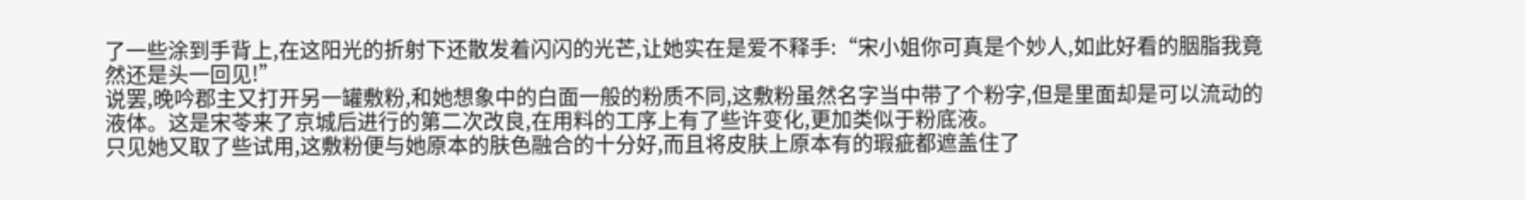了一些涂到手背上,在这阳光的折射下还散发着闪闪的光芒,让她实在是爱不释手:“宋小姐你可真是个妙人,如此好看的胭脂我竟然还是头一回见!”
说罢,晚吟郡主又打开另一罐敷粉,和她想象中的白面一般的粉质不同,这敷粉虽然名字当中带了个粉字,但是里面却是可以流动的液体。这是宋苓来了京城后进行的第二次改良,在用料的工序上有了些许变化,更加类似于粉底液。
只见她又取了些试用,这敷粉便与她原本的肤色融合的十分好,而且将皮肤上原本有的瑕疵都遮盖住了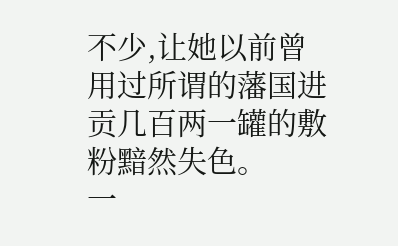不少,让她以前曾用过所谓的藩国进贡几百两一罐的敷粉黯然失色。
一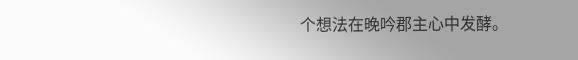个想法在晚吟郡主心中发酵。